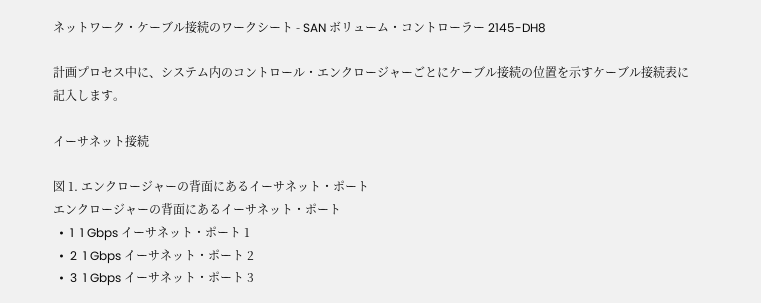ネットワーク・ケーブル接続のワークシート - SAN ボリューム・コントローラー 2145-DH8

計画プロセス中に、システム内のコントロール・エンクロージャーごとにケーブル接続の位置を示すケーブル接続表に記入します。

イーサネット接続

図 1. エンクロージャーの背面にあるイーサネット・ポート
エンクロージャーの背面にあるイーサネット・ポート
  •  1  1 Gbps イーサネット・ポート 1
  •  2  1 Gbps イーサネット・ポート 2
  •  3  1 Gbps イーサネット・ポート 3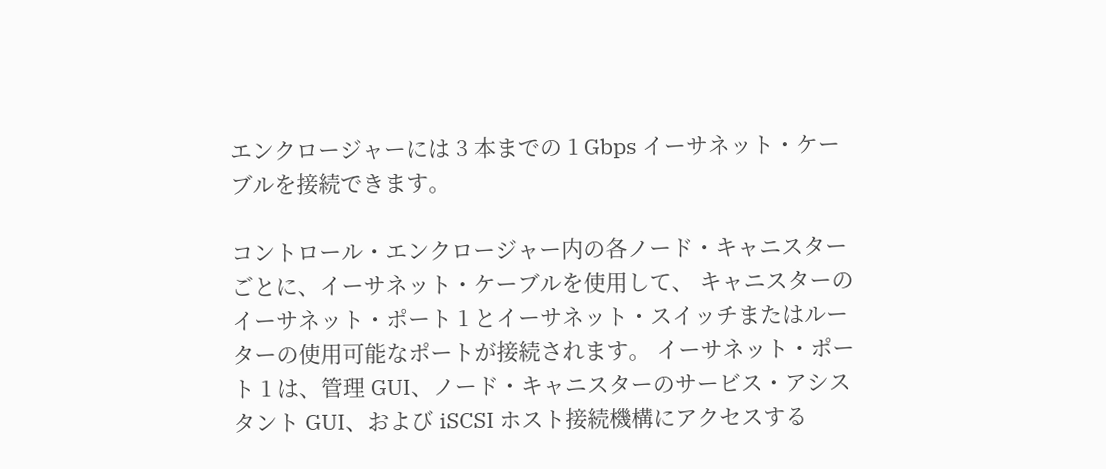エンクロージャーには 3 本までの 1 Gbps イーサネット・ケーブルを接続できます。

コントロール・エンクロージャー内の各ノード・キャニスターごとに、イーサネット・ケーブルを使用して、 キャニスターのイーサネット・ポート 1 とイーサネット・スイッチまたはルーターの使用可能なポートが接続されます。 イーサネット・ポート 1 は、管理 GUI、ノード・キャニスターのサービス・アシスタント GUI、および iSCSI ホスト接続機構にアクセスする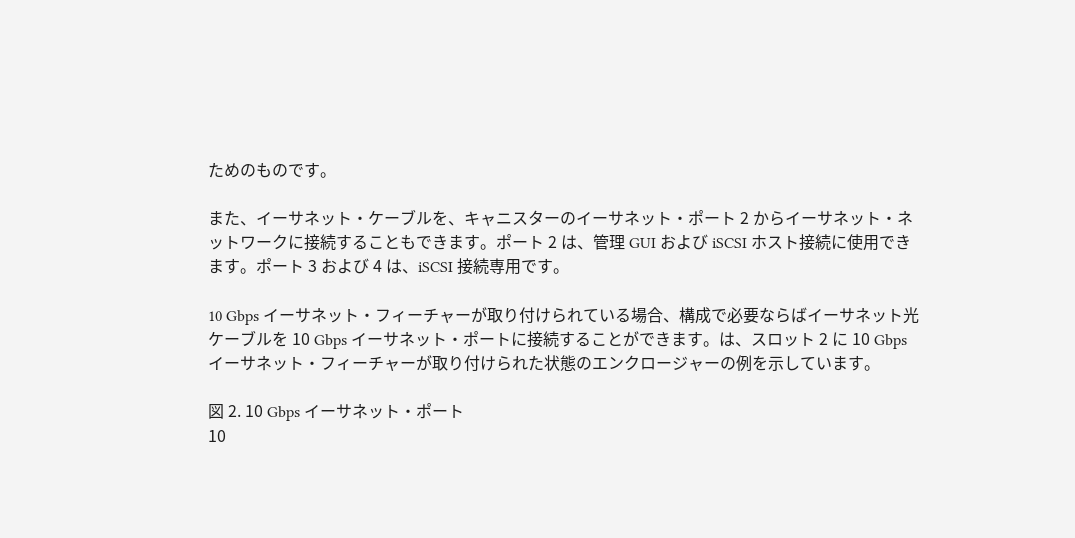ためのものです。

また、イーサネット・ケーブルを、キャニスターのイーサネット・ポート 2 からイーサネット・ネットワークに接続することもできます。ポート 2 は、管理 GUI および iSCSI ホスト接続に使用できます。ポート 3 および 4 は、iSCSI 接続専用です。

10 Gbps イーサネット・フィーチャーが取り付けられている場合、構成で必要ならばイーサネット光ケーブルを 10 Gbps イーサネット・ポートに接続することができます。は、スロット 2 に 10 Gbps イーサネット・フィーチャーが取り付けられた状態のエンクロージャーの例を示しています。

図 2. 10 Gbps イーサネット・ポート
10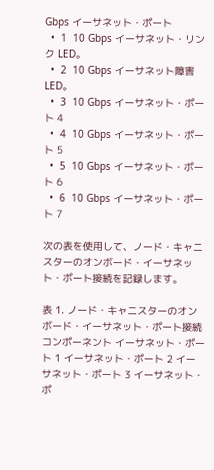Gbps イーサネット・ポート
  •  1  10 Gbps イーサネット・リンク LED。
  •  2  10 Gbps イーサネット障害 LED。
  •  3  10 Gbps イーサネット・ポート 4
  •  4  10 Gbps イーサネット・ポート 5
  •  5  10 Gbps イーサネット・ポート 6
  •  6  10 Gbps イーサネット・ポート 7

次の表を使用して、ノード・キャニスターのオンボード・イーサネット・ポート接続を記録します。

表 1. ノード・キャニスターのオンボード・イーサネット・ポート接続
コンポーネント イーサネット・ポート 1 イーサネット・ポート 2 イーサネット・ポート 3 イーサネット・ポ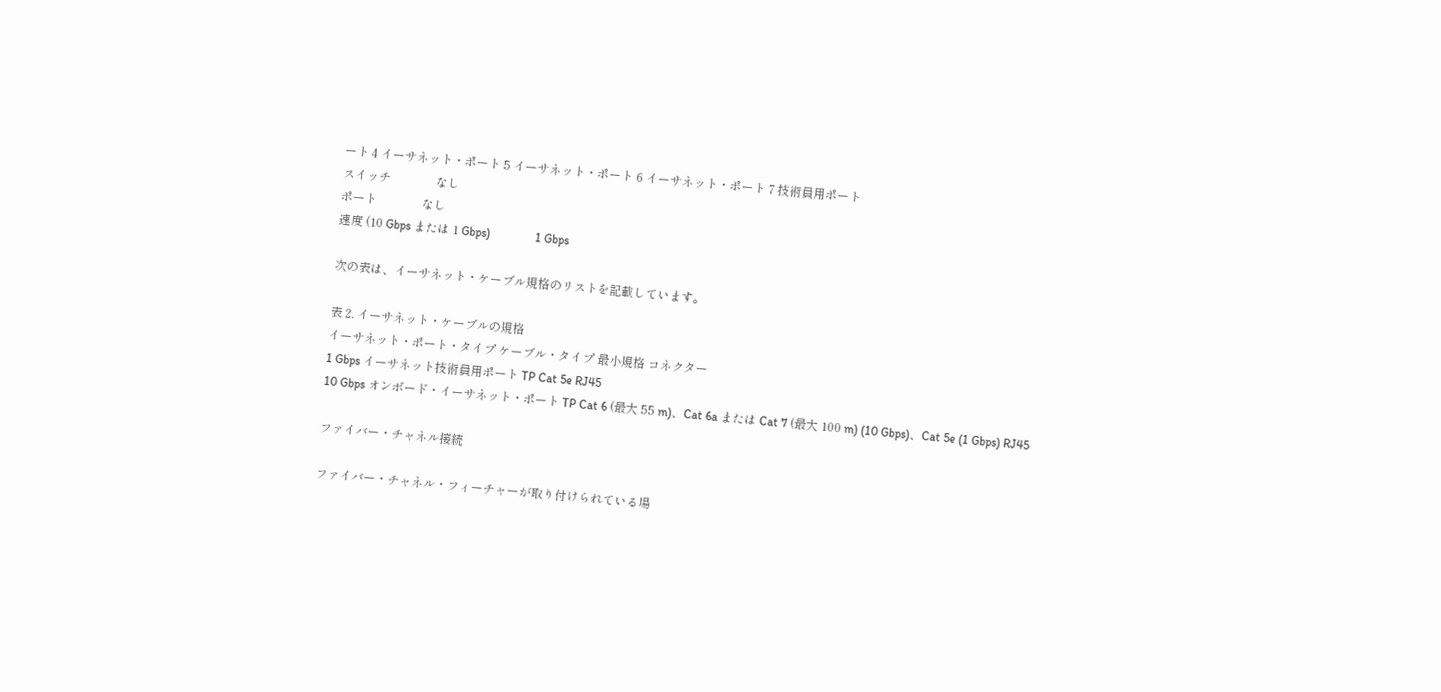ート 4 イーサネット・ポート 5 イーサネット・ポート 6 イーサネット・ポート 7 技術員用ポート
スイッチ               なし
ポート               なし
速度 (10 Gbps または 1 Gbps)               1 Gbps

次の表は、イーサネット・ケーブル規格のリストを記載しています。

表 2. イーサネット・ケーブルの規格
イーサネット・ポート・タイプ ケーブル・タイプ 最小規格 コネクター
1 Gbps イーサネット技術員用ポート TP Cat 5e RJ45
10 Gbps オンボード・イーサネット・ポート TP Cat 6 (最大 55 m)、Cat 6a または Cat 7 (最大 100 m) (10 Gbps)、Cat 5e (1 Gbps) RJ45

ファイバー・チャネル接続

ファイバー・チャネル・フィーチャーが取り付けられている場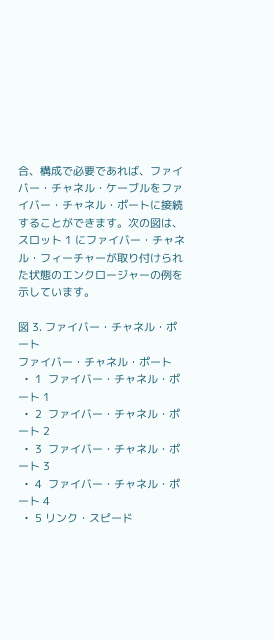合、構成で必要であれば、ファイバー・チャネル・ケーブルをファイバー・チャネル・ポートに接続することができます。次の図は、スロット 1 にファイバー・チャネル・フィーチャーが取り付けられた状態のエンクロージャーの例を示しています。

図 3. ファイバー・チャネル・ポート
ファイバー・チャネル・ポート
  •  1  ファイバー・チャネル・ポート 1
  •  2  ファイバー・チャネル・ポート 2
  •  3  ファイバー・チャネル・ポート 3
  •  4  ファイバー・チャネル・ポート 4
  •  5 リンク・スピード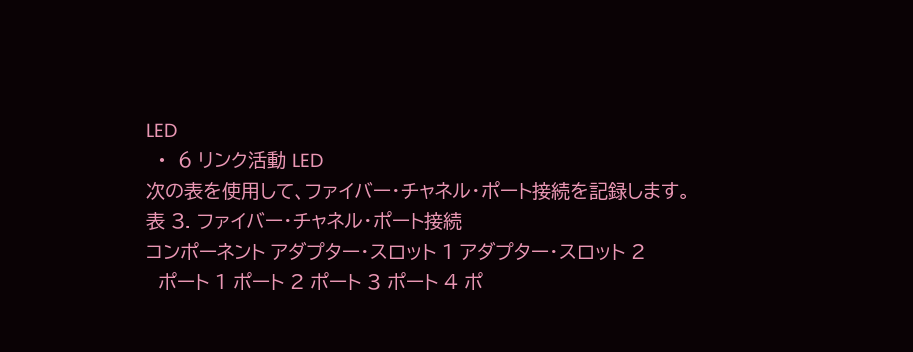LED
  •  6 リンク活動 LED
次の表を使用して、ファイバー・チャネル・ポート接続を記録します。
表 3. ファイバー・チャネル・ポート接続
コンポーネント アダプター・スロット 1 アダプター・スロット 2
  ポート 1 ポート 2 ポート 3 ポート 4 ポ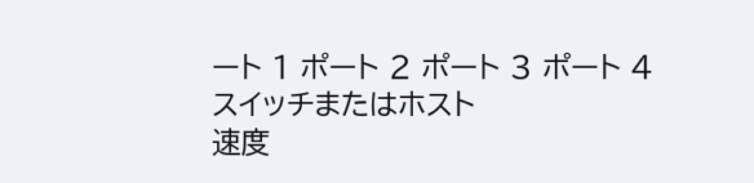ート 1 ポート 2 ポート 3 ポート 4
スイッチまたはホスト
速度